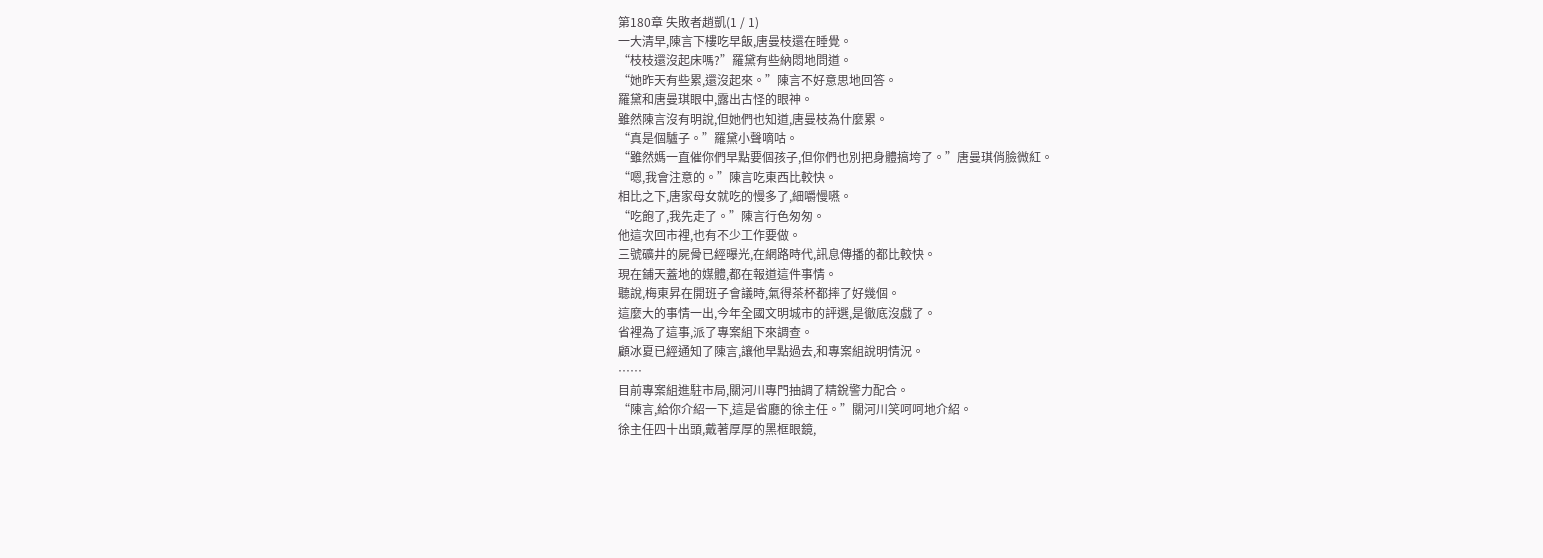第180章 失敗者趙凱(1 / 1)
一大清早,陳言下樓吃早飯,唐曼枝還在睡覺。
“枝枝還沒起床嗎?”羅黛有些納悶地問道。
“她昨天有些累,還沒起來。”陳言不好意思地回答。
羅黛和唐曼琪眼中,露出古怪的眼神。
雖然陳言沒有明說,但她們也知道,唐曼枝為什麼累。
“真是個驢子。”羅黛小聲嘀咕。
“雖然媽一直催你們早點要個孩子,但你們也別把身體搞垮了。”唐曼琪俏臉微紅。
“嗯,我會注意的。”陳言吃東西比較快。
相比之下,唐家母女就吃的慢多了,細嚼慢嚥。
“吃飽了,我先走了。”陳言行色匆匆。
他這次回市裡,也有不少工作要做。
三號礦井的屍骨已經曝光,在網路時代,訊息傳播的都比較快。
現在鋪天蓋地的媒體,都在報道這件事情。
聽說,梅東昇在開班子會議時,氣得茶杯都摔了好幾個。
這麼大的事情一出,今年全國文明城市的評選,是徹底沒戲了。
省裡為了這事,派了專案組下來調查。
顧冰夏已經通知了陳言,讓他早點過去,和專案組說明情況。
……
目前專案組進駐市局,關河川專門抽調了精銳警力配合。
“陳言,給你介紹一下,這是省廳的徐主任。”關河川笑呵呵地介紹。
徐主任四十出頭,戴著厚厚的黑框眼鏡,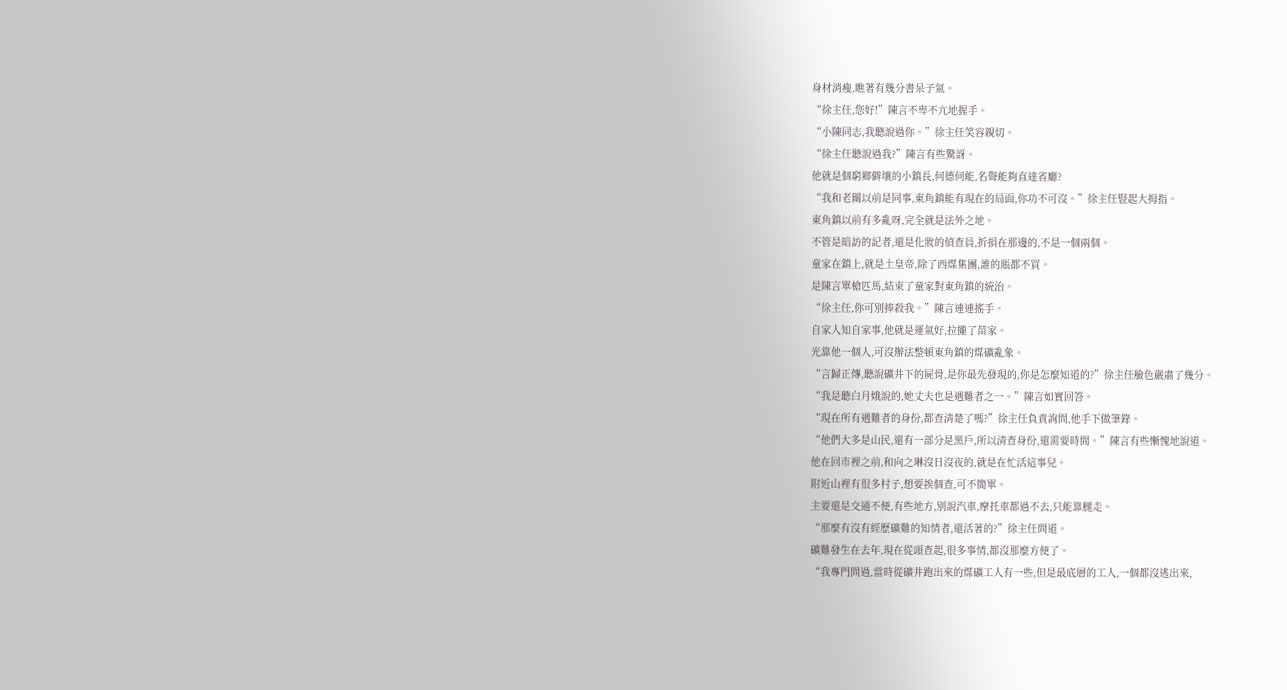身材消瘦,瞧著有幾分書呆子氣。
“徐主任,您好!”陳言不卑不亢地握手。
“小陳同志,我聽說過你。”徐主任笑容親切。
“徐主任聽說過我?”陳言有些驚訝。
他就是個窮鄉僻壤的小鎮長,何德何能,名聲能夠直達省廳?
“我和老關以前是同事,東角鎮能有現在的局面,你功不可沒。”徐主任豎起大拇指。
東角鎮以前有多亂呀,完全就是法外之地。
不管是暗訪的記者,還是化妝的偵查員,折損在那邊的,不是一個兩個。
童家在鎮上,就是土皇帝,除了西煤集團,誰的賬都不買。
是陳言單槍匹馬,結束了童家對東角鎮的統治。
“徐主任,你可別捧殺我。”陳言連連搖手。
自家人知自家事,他就是運氣好,拉攏了苗家。
光靠他一個人,可沒辦法整頓東角鎮的煤礦亂象。
“言歸正傳,聽說礦井下的屍骨,是你最先發現的,你是怎麼知道的?”徐主任臉色嚴肅了幾分。
“我是聽白月娥說的,她丈夫也是遇難者之一。”陳言如實回答。
“現在所有遇難者的身份,都查清楚了嗎?”徐主任負責詢問,他手下做筆錄。
“他們大多是山民,還有一部分是黑戶,所以清查身份,還需要時間。”陳言有些慚愧地說道。
他在回市裡之前,和向之琳沒日沒夜的,就是在忙活這事兒。
附近山裡有很多村子,想要挨個查,可不簡單。
主要還是交通不便,有些地方,別說汽車,摩托車都過不去,只能靠腿走。
“那麼有沒有經歷礦難的知情者,還活著的?”徐主任問道。
礦難發生在去年,現在從頭查起,很多事情,都沒那麼方便了。
“我專門問過,當時從礦井跑出來的煤礦工人有一些,但是最底層的工人,一個都沒逃出來,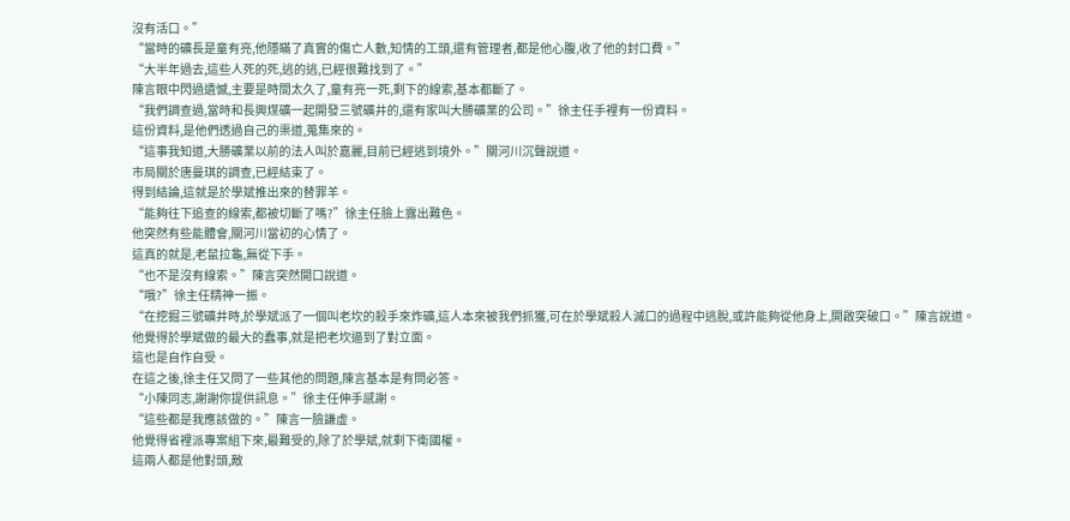沒有活口。”
“當時的礦長是童有亮,他隱瞞了真實的傷亡人數,知情的工頭,還有管理者,都是他心腹,收了他的封口費。”
“大半年過去,這些人死的死,逃的逃,已經很難找到了。”
陳言眼中閃過遺憾,主要是時間太久了,童有亮一死,剩下的線索,基本都斷了。
“我們調查過,當時和長興煤礦一起開發三號礦井的,還有家叫大勝礦業的公司。”徐主任手裡有一份資料。
這份資料,是他們透過自己的渠道,蒐集來的。
“這事我知道,大勝礦業以前的法人叫於嘉麗,目前已經逃到境外。”關河川沉聲說道。
市局關於唐曼琪的調查,已經結束了。
得到結論,這就是於學斌推出來的替罪羊。
“能夠往下追查的線索,都被切斷了嗎?”徐主任臉上露出難色。
他突然有些能體會,關河川當初的心情了。
這真的就是,老鼠拉龜,無從下手。
“也不是沒有線索。”陳言突然開口說道。
“哦?”徐主任精神一振。
“在挖掘三號礦井時,於學斌派了一個叫老坎的殺手來炸礦,這人本來被我們抓獲,可在於學斌殺人滅口的過程中逃脫,或許能夠從他身上,開啟突破口。”陳言說道。
他覺得於學斌做的最大的蠢事,就是把老坎逼到了對立面。
這也是自作自受。
在這之後,徐主任又問了一些其他的問題,陳言基本是有問必答。
“小陳同志,謝謝你提供訊息。”徐主任伸手感謝。
“這些都是我應該做的。”陳言一臉謙虛。
他覺得省裡派專案組下來,最難受的,除了於學斌,就剩下衛國權。
這兩人都是他對頭,敵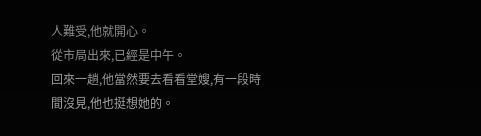人難受,他就開心。
從市局出來,已經是中午。
回來一趟,他當然要去看看堂嫂,有一段時間沒見,他也挺想她的。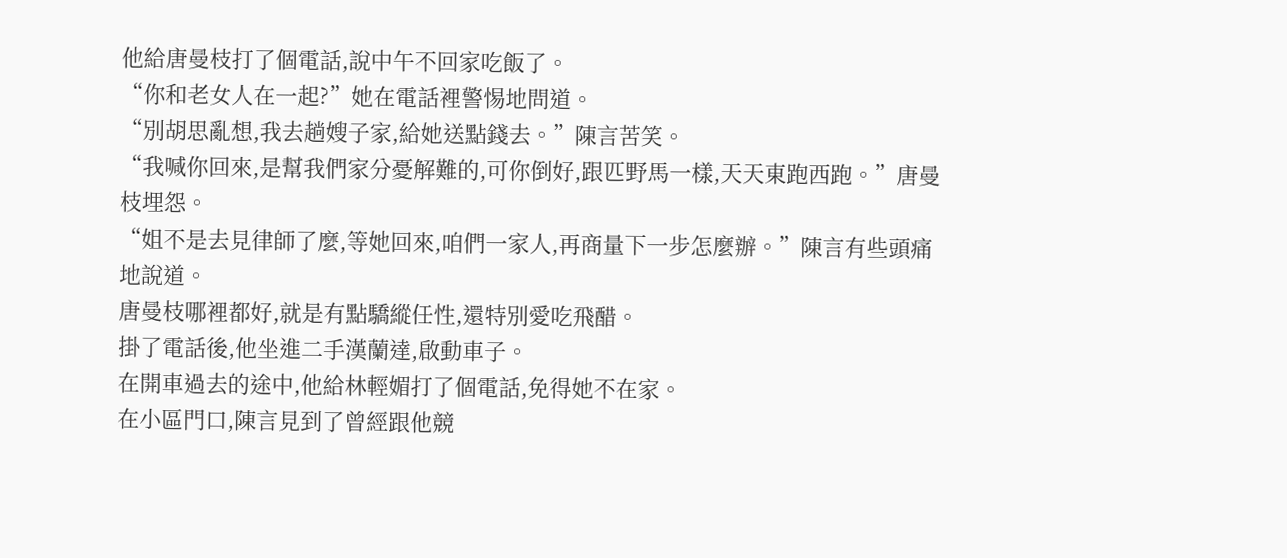他給唐曼枝打了個電話,說中午不回家吃飯了。
“你和老女人在一起?”她在電話裡警惕地問道。
“別胡思亂想,我去趟嫂子家,給她送點錢去。”陳言苦笑。
“我喊你回來,是幫我們家分憂解難的,可你倒好,跟匹野馬一樣,天天東跑西跑。”唐曼枝埋怨。
“姐不是去見律師了麼,等她回來,咱們一家人,再商量下一步怎麼辦。”陳言有些頭痛地說道。
唐曼枝哪裡都好,就是有點驕縱任性,還特別愛吃飛醋。
掛了電話後,他坐進二手漢蘭達,啟動車子。
在開車過去的途中,他給林輕媚打了個電話,免得她不在家。
在小區門口,陳言見到了曾經跟他競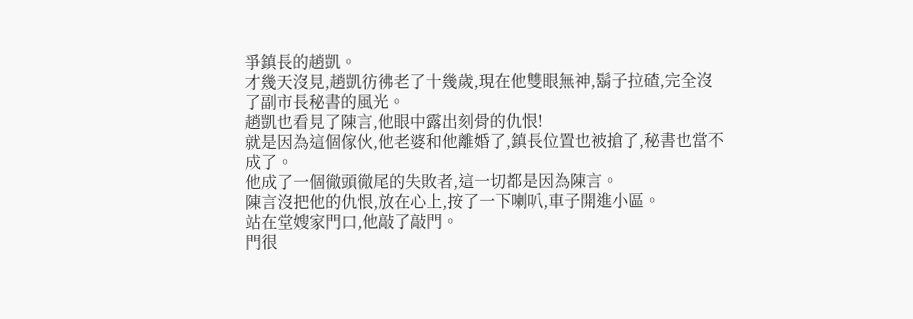爭鎮長的趙凱。
才幾天沒見,趙凱彷彿老了十幾歲,現在他雙眼無神,鬍子拉碴,完全沒了副市長秘書的風光。
趙凱也看見了陳言,他眼中露出刻骨的仇恨!
就是因為這個傢伙,他老婆和他離婚了,鎮長位置也被搶了,秘書也當不成了。
他成了一個徹頭徹尾的失敗者,這一切都是因為陳言。
陳言沒把他的仇恨,放在心上,按了一下喇叭,車子開進小區。
站在堂嫂家門口,他敲了敲門。
門很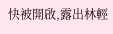快被開啟,露出林輕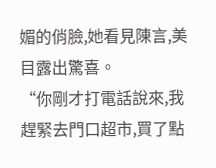媚的俏臉,她看見陳言,美目露出驚喜。
“你剛才打電話說來,我趕緊去門口超市,買了點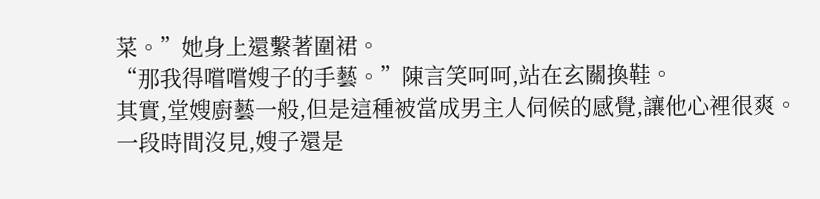菜。”她身上還繫著圍裙。
“那我得嚐嚐嫂子的手藝。”陳言笑呵呵,站在玄關換鞋。
其實,堂嫂廚藝一般,但是這種被當成男主人伺候的感覺,讓他心裡很爽。
一段時間沒見,嫂子還是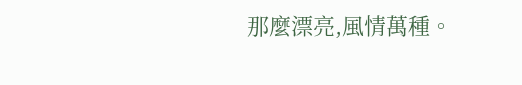那麼漂亮,風情萬種。